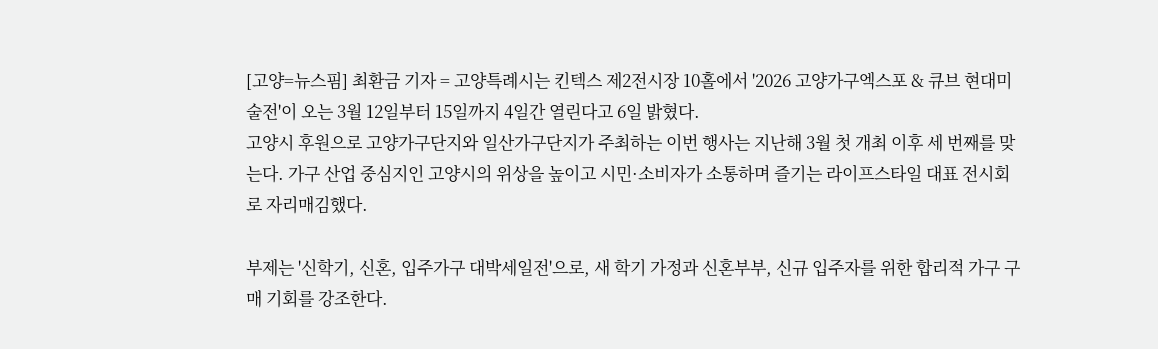[고양=뉴스핌] 최환금 기자 = 고양특례시는 킨텍스 제2전시장 10홀에서 '2026 고양가구엑스포 & 큐브 현대미술전'이 오는 3월 12일부터 15일까지 4일간 열린다고 6일 밝혔다.
고양시 후원으로 고양가구단지와 일산가구단지가 주최하는 이번 행사는 지난해 3월 첫 개최 이후 세 번째를 맞는다. 가구 산업 중심지인 고양시의 위상을 높이고 시민·소비자가 소통하며 즐기는 라이프스타일 대표 전시회로 자리매김했다.

부제는 '신학기, 신혼, 입주가구 대박세일전'으로, 새 학기 가정과 신혼부부, 신규 입주자를 위한 합리적 가구 구매 기회를 강조한다.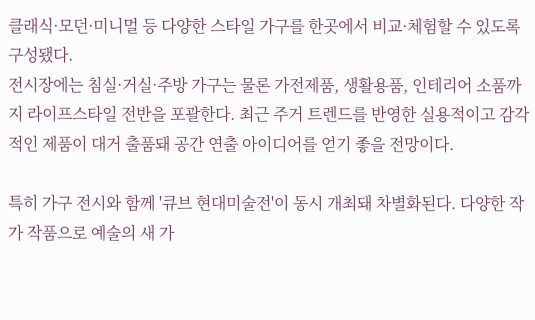클래식·모던·미니멀 등 다양한 스타일 가구를 한곳에서 비교·체험할 수 있도록 구성됐다.
전시장에는 침실·거실·주방 가구는 물론 가전제품, 생활용품, 인테리어 소품까지 라이프스타일 전반을 포괄한다. 최근 주거 트렌드를 반영한 실용적이고 감각적인 제품이 대거 출품돼 공간 연출 아이디어를 얻기 좋을 전망이다.

특히 가구 전시와 함께 '큐브 현대미술전'이 동시 개최돼 차별화된다. 다양한 작가 작품으로 예술의 새 가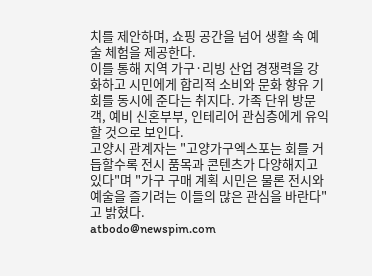치를 제안하며, 쇼핑 공간을 넘어 생활 속 예술 체험을 제공한다.
이를 통해 지역 가구·리빙 산업 경쟁력을 강화하고 시민에게 합리적 소비와 문화 향유 기회를 동시에 준다는 취지다. 가족 단위 방문객, 예비 신혼부부, 인테리어 관심층에게 유익할 것으로 보인다.
고양시 관계자는 "고양가구엑스포는 회를 거듭할수록 전시 품목과 콘텐츠가 다양해지고 있다"며 "가구 구매 계획 시민은 물론 전시와 예술을 즐기려는 이들의 많은 관심을 바란다"고 밝혔다.
atbodo@newspim.com